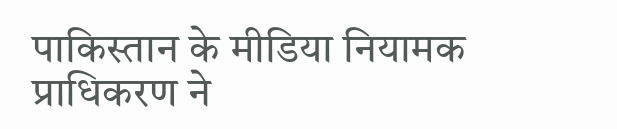पाकिस्तान के मीडिया नियामक प्राधिकरण ने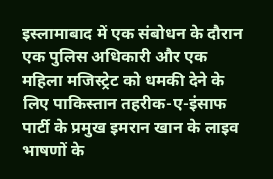इस्लामाबाद में एक संबोधन के दौरान एक पुलिस अधिकारी और एक महिला मजिस्ट्रेट को धमकी देने के लिए पाकिस्तान तहरीक-ए-इंसाफ पार्टी के प्रमुख इमरान खान के लाइव भाषणों के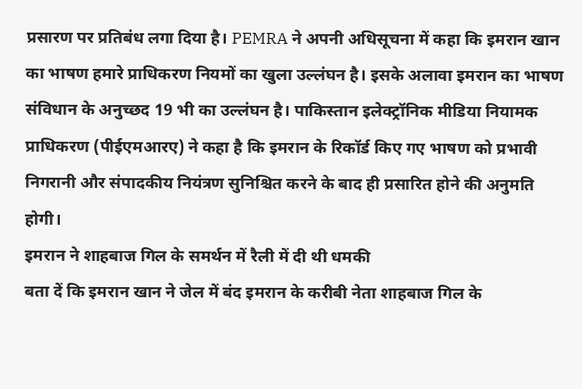प्रसारण पर प्रतिबंध लगा दिया है। PEMRA ने अपनी अधिसूचना में कहा कि इमरान खान का भाषण हमारे प्राधिकरण नियमों का खुला उल्लंघन है। इसके अलावा इमरान का भाषण संविधान के अनुच्छद 19 भी का उल्लंघन है। पाकिस्तान इलेक्ट्रॉनिक मीडिया नियामक प्राधिकरण (पीईएमआरए) ने कहा है कि इमरान के रिकॉर्ड किए गए भाषण को प्रभावी निगरानी और संपादकीय नियंत्रण सुनिश्चित करने के बाद ही प्रसारित होने की अनुमति होगी।
इमरान ने शाहबाज गिल के समर्थन में रैली में दी थी धमकी
बता दें कि इमरान खान ने जेल में बंद इमरान के करीबी नेता शाहबाज गिल के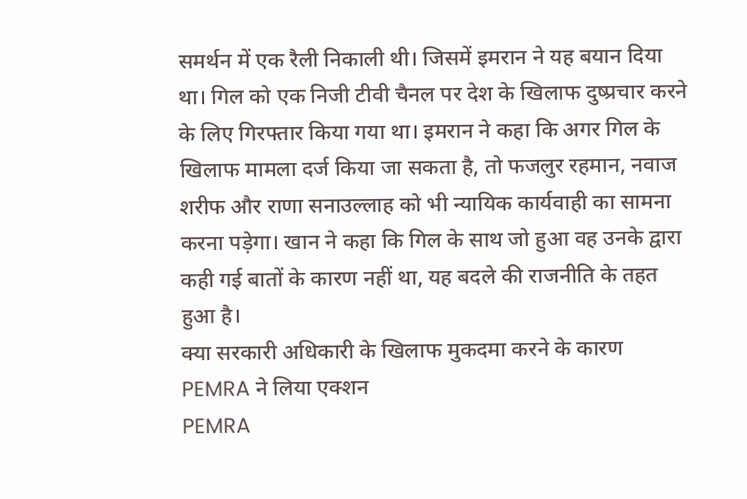समर्थन में एक रैली निकाली थी। जिसमें इमरान ने यह बयान दिया था। गिल को एक निजी टीवी चैनल पर देश के खिलाफ दुष्प्रचार करने के लिए गिरफ्तार किया गया था। इमरान ने कहा कि अगर गिल के खिलाफ मामला दर्ज किया जा सकता है, तो फजलुर रहमान, नवाज शरीफ और राणा सनाउल्लाह को भी न्यायिक कार्यवाही का सामना करना पड़ेगा। खान ने कहा कि गिल के साथ जो हुआ वह उनके द्वारा कही गई बातों के कारण नहीं था, यह बदले की राजनीति के तहत हुआ है।
क्या सरकारी अधिकारी के खिलाफ मुकदमा करने के कारण PEMRA ने लिया एक्शन
PEMRA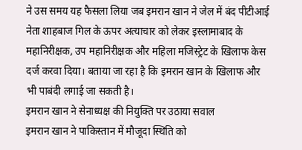ने उस समय यह फैसला लिया जब इमरान खान ने जेल में बंद पीटीआई नेता शाहबाज गिल के ऊपर अत्याचार को लेकर इस्लामाबाद के महानिरीक्षक, उप महानिरीक्षक और महिला मजिस्ट्रेट के खिलाफ केस दर्ज करवा दिया। बताया जा रहा है कि इमरान खान के खिलाफ और भी पाबंदी लगाई जा सकती है।
इमरान खान ने सेनाध्यक्ष की नियुक्ति पर उठाया सवाल
इमरान खान ने पाकिस्तान में मौजूदा स्थिति को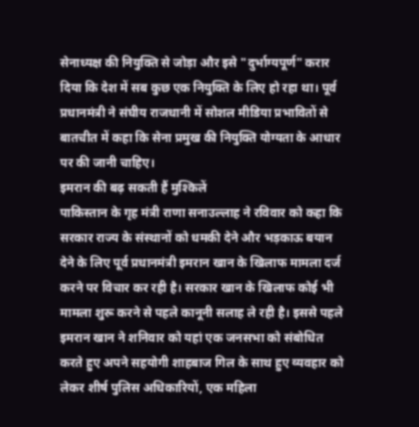सेनाध्यक्ष की नियुक्ति से जोड़ा और इसे "दुर्भाग्यपूर्ण" करार दिया कि देश में सब कुछ एक नियुक्ति के लिए हो रहा था। पूर्व प्रधानमंत्री ने संघीय राजधानी में सोशल मीडिया प्रभावितों से बातचीत में कहा कि सेना प्रमुख की नियुक्ति योग्यता के आधार पर की जानी चाहिए।
इमरान की बढ़ सकती हैं मुश्किलें
पाकिस्तान के गृह मंत्री राणा सनाउल्लाह ने रविवार को कहा कि सरकार राज्य के संस्थानों को धमकी देने और भड़काऊ बयान देने के लिए पूर्व प्रधानमंत्री इमरान खान के खिलाफ मामला दर्ज करने पर विचार कर रही है। सरकार खान के खिलाफ कोई भी मामला शुरू करने से पहले कानूनी सलाह ले रही है। इससे पहले इमरान खान ने शनिवार को यहां एक जनसभा को संबोधित करते हुए अपने सहयोगी शाहबाज गिल के साथ हुए व्यवहार को लेकर शीर्ष पुलिस अधिकारियों, एक महिला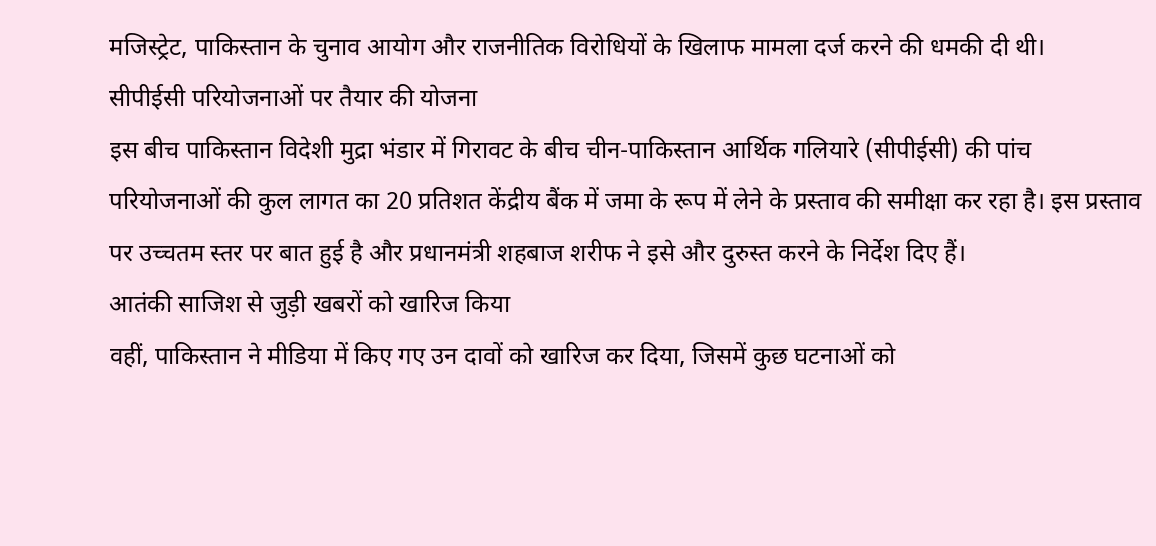मजिस्ट्रेट, पाकिस्तान के चुनाव आयोग और राजनीतिक विरोधियों के खिलाफ मामला दर्ज करने की धमकी दी थी।
सीपीईसी परियोजनाओं पर तैयार की योजना
इस बीच पाकिस्तान विदेशी मुद्रा भंडार में गिरावट के बीच चीन-पाकिस्तान आर्थिक गलियारे (सीपीईसी) की पांच परियोजनाओं की कुल लागत का 20 प्रतिशत केंद्रीय बैंक में जमा के रूप में लेने के प्रस्ताव की समीक्षा कर रहा है। इस प्रस्ताव पर उच्चतम स्तर पर बात हुई है और प्रधानमंत्री शहबाज शरीफ ने इसे और दुरुस्त करने के निर्देश दिए हैं।
आतंकी साजिश से जुड़ी खबरों को खारिज किया
वहीं, पाकिस्तान ने मीडिया में किए गए उन दावों को खारिज कर दिया, जिसमें कुछ घटनाओं को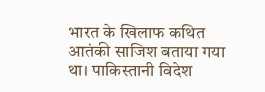भारत के खिलाफ कथित आतंकी साजिश बताया गया था। पाकिस्तानी विदेश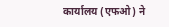कार्यालय (एफओ) ने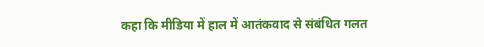कहा कि मीडिया में हाल में आतंकवाद से संबंधित गलत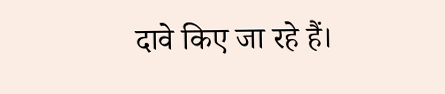दावे किए जा रहे हैं।